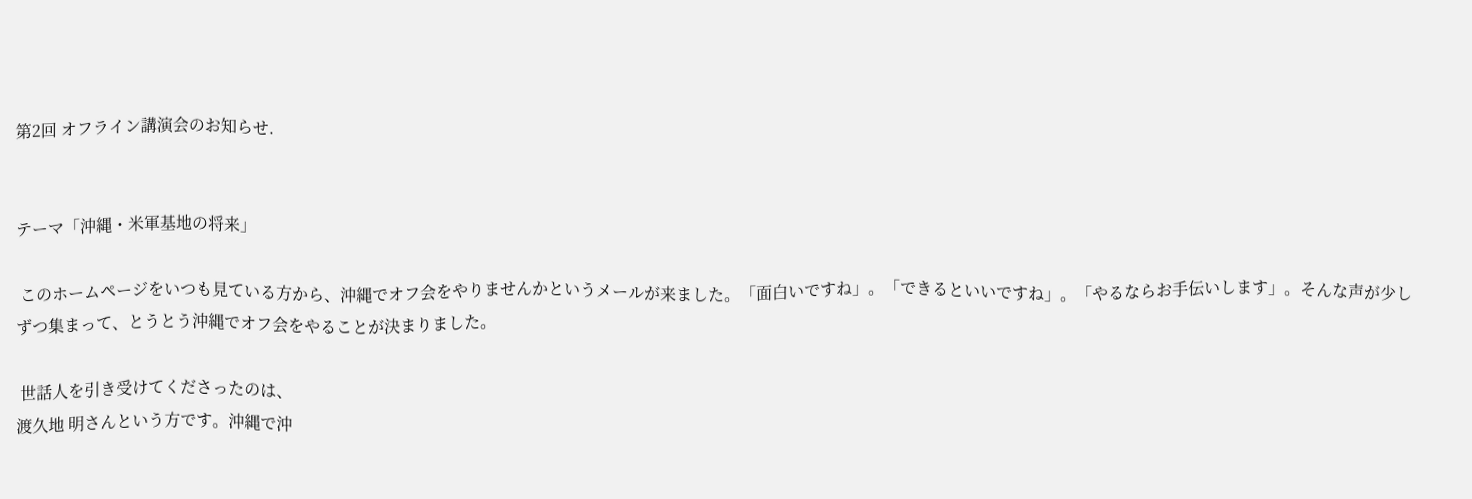第2回 オフライン講演会のお知らせ.


テーマ「沖縄・米軍基地の将来」

 このホームページをいつも見ている方から、沖縄でオフ会をやりませんかというメールが来ました。「面白いですね」。「できるといいですね」。「やるならお手伝いします」。そんな声が少しずつ集まって、とうとう沖縄でオフ会をやることが決まりました。

 世話人を引き受けてくださったのは、
渡久地 明さんという方です。沖縄で沖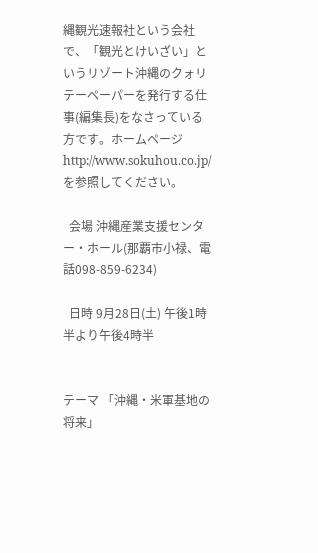縄観光速報社という会社で、「観光とけいざい」というリゾート沖縄のクォリテーペーパーを発行する仕事(編集長)をなさっている方です。ホームページ http://www.sokuhou.co.jp/ を参照してください。

  会場 沖縄産業支援センター・ホール(那覇市小禄、電話098-859-6234)

  日時 9月28日(土) 午後1時半より午後4時半


テーマ 「沖縄・米軍基地の将来」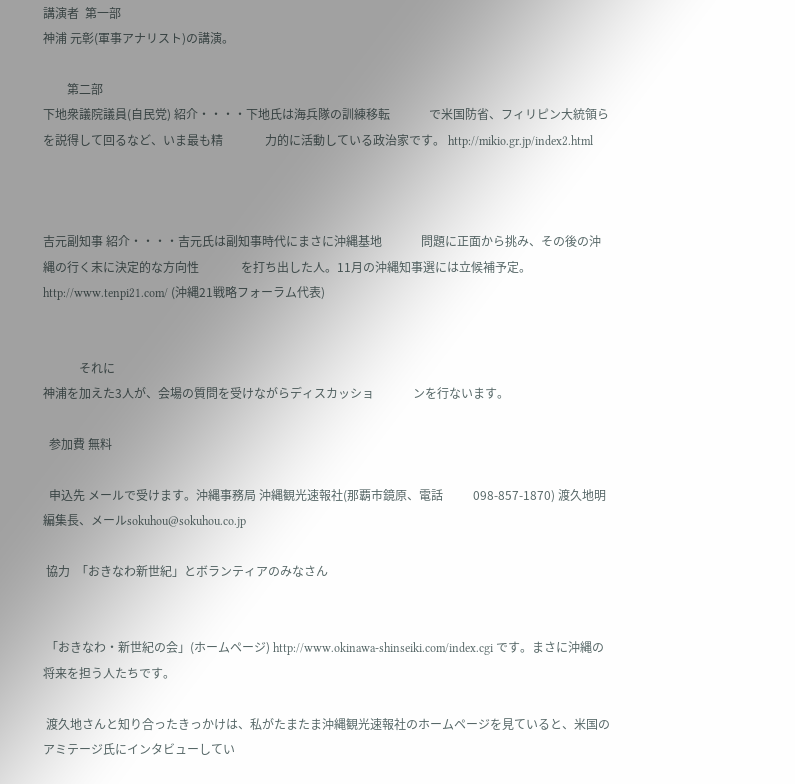講演者  第一部
神浦 元彰(軍事アナリスト)の講演。

        第二部
下地衆議院議員(自民党) 紹介・・・・下地氏は海兵隊の訓練移転             で米国防省、フィリピン大統領らを説得して回るなど、いま最も精              力的に活動している政治家です。 http://mikio.gr.jp/index2.html



吉元副知事 紹介・・・・吉元氏は副知事時代にまさに沖縄基地             問題に正面から挑み、その後の沖縄の行く末に決定的な方向性              を打ち出した人。11月の沖縄知事選には立候補予定。                     http://www.tenpi21.com/ (沖縄21戦略フォーラム代表)


            それに
神浦を加えた3人が、会場の質問を受けながらディスカッショ             ンを行ないます。

  参加費 無料

  申込先 メールで受けます。沖縄事務局 沖縄観光速報社(那覇市鏡原、電話          098-857-1870) 渡久地明編集長、メールsokuhou@sokuhou.co.jp

 協力  「おきなわ新世紀」とボランティアのみなさん


 「おきなわ・新世紀の会」(ホームページ) http://www.okinawa-shinseiki.com/index.cgi です。まさに沖縄の将来を担う人たちです。

 渡久地さんと知り合ったきっかけは、私がたまたま沖縄観光速報社のホームページを見ていると、米国のアミテージ氏にインタビューしてい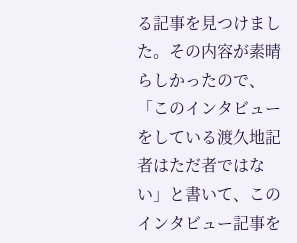る記事を見つけました。その内容が素晴らしかったので、「このインタビューをしている渡久地記者はただ者ではない」と書いて、このインタビュー記事を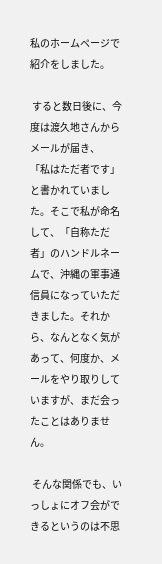私のホームページで紹介をしました。

 すると数日後に、今度は渡久地さんからメールが届き、
「私はただ者です」と書かれていました。そこで私が命名して、「自称ただ者」のハンドルネームで、沖縄の軍事通信員になっていただきました。それから、なんとなく気があって、何度か、メールをやり取りしていますが、まだ会ったことはありません。

 そんな関係でも、いっしょにオフ会ができるというのは不思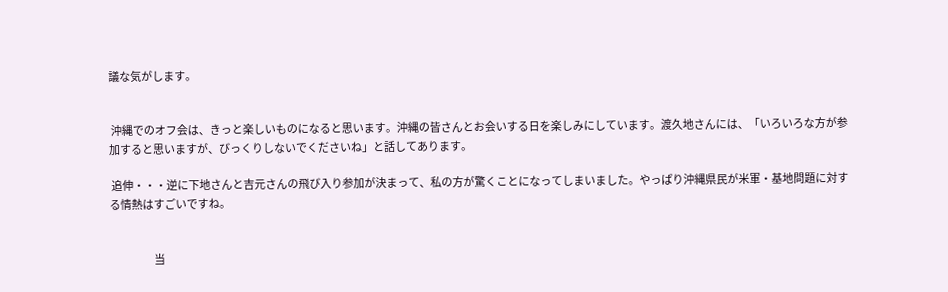議な気がします。


 沖縄でのオフ会は、きっと楽しいものになると思います。沖縄の皆さんとお会いする日を楽しみにしています。渡久地さんには、「いろいろな方が参加すると思いますが、びっくりしないでくださいね」と話してあります。

 追伸・・・逆に下地さんと吉元さんの飛び入り参加が決まって、私の方が驚くことになってしまいました。やっぱり沖縄県民が米軍・基地問題に対する情熱はすごいですね。


                      当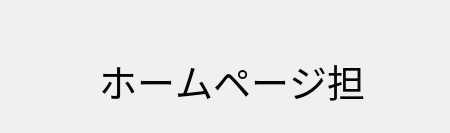ホームページ担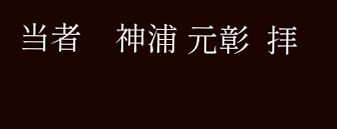当者    神浦 元彰  拝